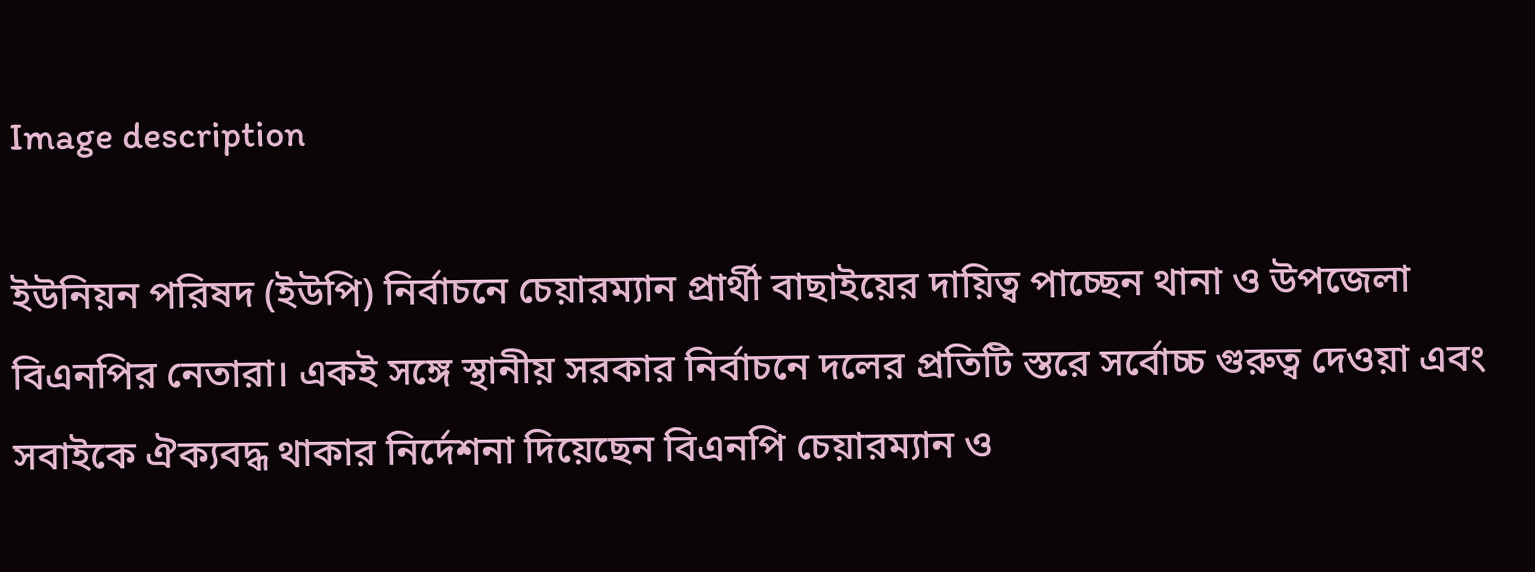Image description

ইউনিয়ন পরিষদ (ইউপি) নির্বাচনে চেয়ারম্যান প্রার্থী বাছাইয়ের দায়িত্ব পাচ্ছেন থানা ও উপজেলা বিএনপির নেতারা। একই সঙ্গে স্থানীয় সরকার নির্বাচনে দলের প্রতিটি স্তরে সর্বোচ্চ গুরুত্ব দেওয়া এবং সবাইকে ঐক্যবদ্ধ থাকার নির্দেশনা দিয়েছেন বিএনপি চেয়ারম্যান ও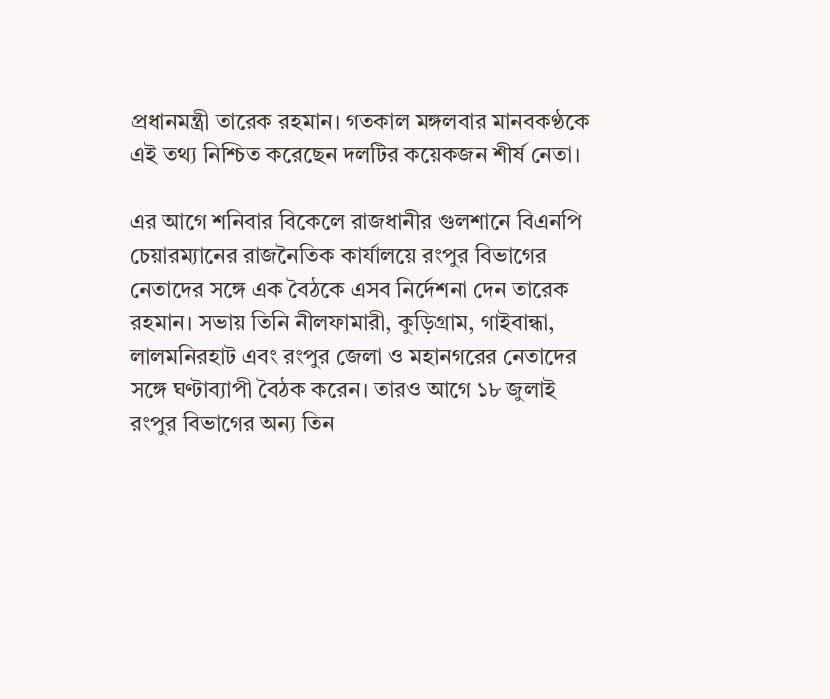প্রধানমন্ত্রী তারেক রহমান। গতকাল মঙ্গলবার মানবকণ্ঠকে এই তথ্য নিশ্চিত করেছেন দলটির কয়েকজন শীর্ষ নেতা।

এর আগে শনিবার বিকেলে রাজধানীর গুলশানে বিএনপি চেয়ারম্যানের রাজনৈতিক কার্যালয়ে রংপুর বিভাগের নেতাদের সঙ্গে এক বৈঠকে এসব নির্দেশনা দেন তারেক রহমান। সভায় তিনি নীলফামারী, কুড়িগ্রাম, গাইবান্ধা, লালমনিরহাট এবং রংপুর জেলা ও মহানগরের নেতাদের সঙ্গে ঘণ্টাব্যাপী বৈঠক করেন। তারও আগে ১৮ জুলাই রংপুর বিভাগের অন্য তিন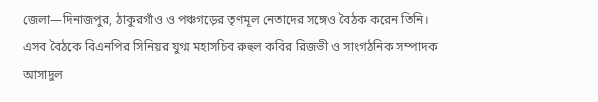জেলা—দিনাজপুর, ঠাকুরগাঁও ও পঞ্চগড়ের তৃণমূল নেতাদের সঙ্গেও বৈঠক করেন তিনি। এসব বৈঠকে বিএনপির সিনিয়র যুগ্ম মহাসচিব রুহুল কবির রিজভী ও সাংগঠনিক সম্পাদক আসাদুল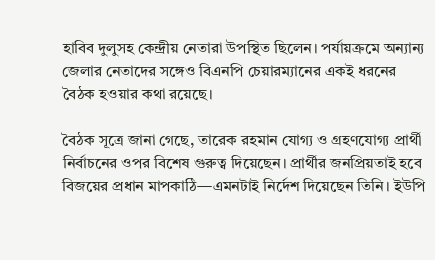হাবিব দুলুসহ কেন্দ্রীয় নেতারা উপস্থিত ছিলেন। পর্যায়ক্রমে অন্যান্য জেলার নেতাদের সঙ্গেও বিএনপি চেয়ারম্যানের একই ধরনের বৈঠক হওয়ার কথা রয়েছে।

বৈঠক সূত্রে জানা গেছে, তারেক রহমান যোগ্য ও গ্রহণযোগ্য প্রার্থী নির্বাচনের ওপর বিশেষ গুরুত্ব দিয়েছেন। প্রার্থীর জনপ্রিয়তাই হবে বিজয়ের প্রধান মাপকাঠি—এমনটাই নির্দেশ দিয়েছেন তিনি। ইউপি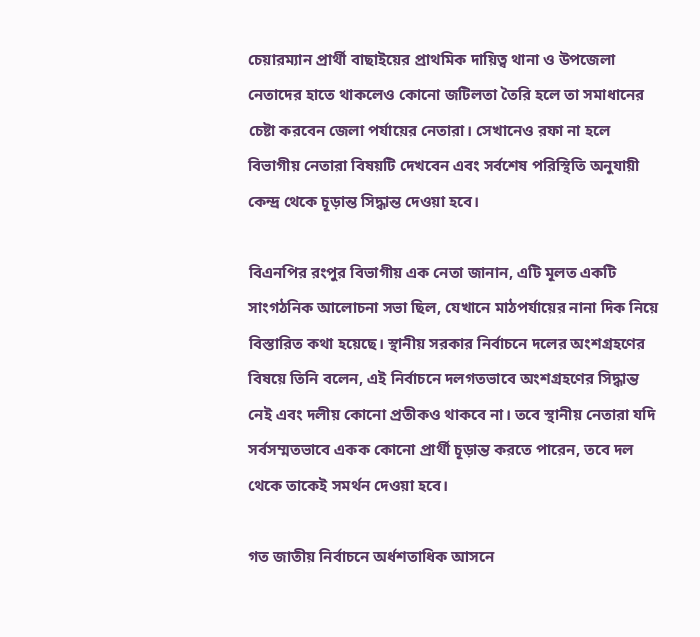চেয়ারম্যান প্রার্থী বাছাইয়ের প্রাথমিক দায়িত্ব থানা ও উপজেলা নেতাদের হাতে থাকলেও কোনো জটিলতা তৈরি হলে তা সমাধানের চেষ্টা করবেন জেলা পর্যায়ের নেতারা। সেখানেও রফা না হলে বিভাগীয় নেতারা বিষয়টি দেখবেন এবং সর্বশেষ পরিস্থিতি অনুযায়ী কেন্দ্র থেকে চূড়ান্ত সিদ্ধান্ত দেওয়া হবে।

বিএনপির রংপুর বিভাগীয় এক নেতা জানান, এটি মূলত একটি সাংগঠনিক আলোচনা সভা ছিল, যেখানে মাঠপর্যায়ের নানা দিক নিয়ে বিস্তারিত কথা হয়েছে। স্থানীয় সরকার নির্বাচনে দলের অংশগ্রহণের বিষয়ে তিনি বলেন, এই নির্বাচনে দলগতভাবে অংশগ্রহণের সিদ্ধান্ত নেই এবং দলীয় কোনো প্রতীকও থাকবে না। তবে স্থানীয় নেতারা যদি সর্বসম্মতভাবে একক কোনো প্রার্থী চূড়ান্ত করতে পারেন, তবে দল থেকে তাকেই সমর্থন দেওয়া হবে।

গত জাতীয় নির্বাচনে অর্ধশতাধিক আসনে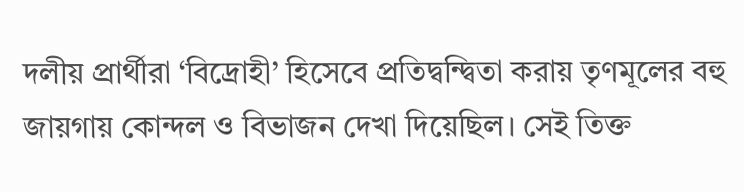দলীয় প্রার্থীরা ‘বিদ্রোহী’ হিসেবে প্রতিদ্বন্দ্বিতা করায় তৃণমূলের বহু জায়গায় কোন্দল ও বিভাজন দেখা দিয়েছিল। সেই তিক্ত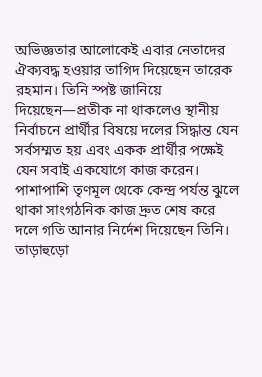অভিজ্ঞতার আলোকেই এবার নেতাদের ঐক্যবদ্ধ হওয়ার তাগিদ দিয়েছেন তারেক রহমান। তিনি স্পষ্ট জানিয়ে দিয়েছেন—প্রতীক না থাকলেও স্থানীয় নির্বাচনে প্রার্থীর বিষয়ে দলের সিদ্ধান্ত যেন সর্বসম্মত হয় এবং একক প্রার্থীর পক্ষেই যেন সবাই একযোগে কাজ করেন। পাশাপাশি তৃণমূল থেকে কেন্দ্র পর্যন্ত ঝুলে থাকা সাংগঠনিক কাজ দ্রুত শেষ করে দলে গতি আনার নির্দেশ দিয়েছেন তিনি। তাড়াহুড়ো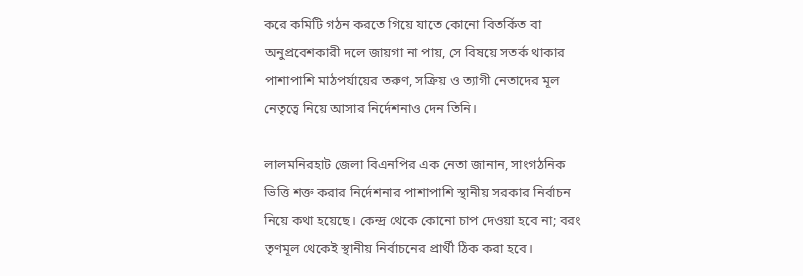করে কমিটি গঠন করতে গিয়ে যাতে কোনো বিতর্কিত বা অনুপ্রবেশকারী দলে জায়গা না পায়, সে বিষয়ে সতর্ক থাকার পাশাপাশি মাঠপর্যায়ের তরুণ, সক্রিয় ও ত্যাগী নেতাদের মূল নেতৃত্বে নিয়ে আসার নির্দেশনাও দেন তিনি।

লালমনিরহাট জেলা বিএনপির এক নেতা জানান, সাংগঠনিক ভিত্তি শক্ত করার নির্দেশনার পাশাপাশি স্থানীয় সরকার নির্বাচন নিয়ে কথা হয়েছে। কেন্দ্র থেকে কোনো চাপ দেওয়া হবে না; বরং তৃণমূল থেকেই স্থানীয় নির্বাচনের প্রার্থী ঠিক করা হবে।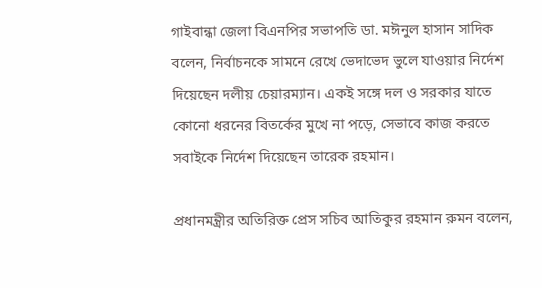গাইবান্ধা জেলা বিএনপির সভাপতি ডা. মঈনুল হাসান সাদিক বলেন, নির্বাচনকে সামনে রেখে ভেদাভেদ ভুলে যাওয়ার নির্দেশ দিয়েছেন দলীয় চেয়ারম্যান। একই সঙ্গে দল ও সরকার যাতে কোনো ধরনের বিতর্কের মুখে না পড়ে, সেভাবে কাজ করতে সবাইকে নির্দেশ দিয়েছেন তারেক রহমান।

প্রধানমন্ত্রীর অতিরিক্ত প্রেস সচিব আতিকুর রহমান রুমন বলেন,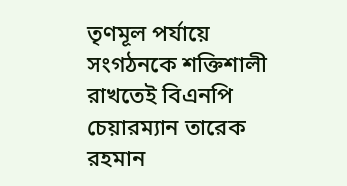তৃণমূল পর্যায়ে সংগঠনকে শক্তিশালী রাখতেই বিএনপি চেয়ারম্যান তারেক রহমান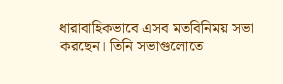ধারাবাহিকভাবে এসব মতবিনিময় সভা করছেন। তিনি সভাগুলোতে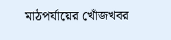মাঠপর্যায়ের খোঁজখবর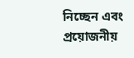নিচ্ছেন এবং প্রয়োজনীয়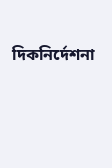দিকনির্দেশনা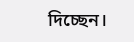দিচ্ছেন।